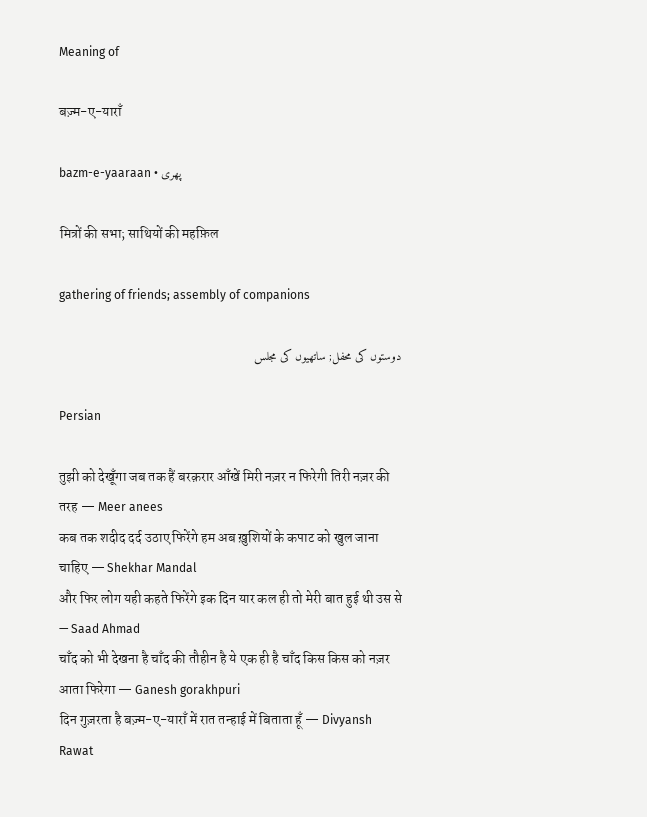Meaning of

बज़्म-ए-याराँ

bazm-e-yaaraan • پھری

मित्रों की सभा; साथियों की महफ़िल

gathering of friends; assembly of companions

دوستوں کی محفل; ساتھیوں کی مجلس

Persian

तुझी को देखूँगा जब तक हैं बरक़रार आँखें मिरी नज़र न फिरेगी तिरी नज़र की तरह — Meer anees
कब तक शदीद दर्द उठाए फिरेंगे हम अब ख़ुशियों के कपाट को खुल जाना चाहिए — Shekhar Mandal
और फिर लोग यही कहते फिरेंगे इक दिन यार कल ही तो मेरी बात हुई थी उस से — Saad Ahmad
चाँद को भी देखना है चाँद की तौहीन है ये एक ही है चाँद किस किस को नज़र आता फिरेगा — Ganesh gorakhpuri
दिन गुज़रता है बज़्म-ए-याराँ में रात तन्हाई में बिताता हूँ — Divyansh Rawat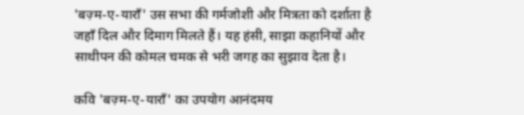'बज़्म-ए-याराँ' उस सभा की गर्मजोशी और मित्रता को दर्शाता है जहाँ दिल और दिमाग मिलते हैं। यह हंसी, साझा कहानियों और साथीपन की कोमल चमक से भरी जगह का सुझाव देता है।

कवि 'बज़्म-ए-याराँ' का उपयोग आनंदमय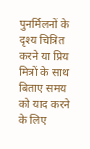पुनर्मिलनों के दृश्य चित्रित करने या प्रिय मित्रों के साथ बिताए समय को याद करने के लिए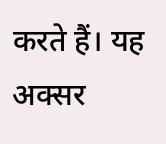करते हैं। यह अक्सर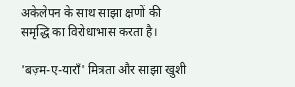अकेलेपन के साथ साझा क्षणों की समृद्धि का विरोधाभास करता है।

'बज़्म-ए-याराँ' मित्रता और साझा खुशी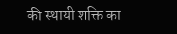की स्थायी शक्ति का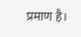प्रमाण है।